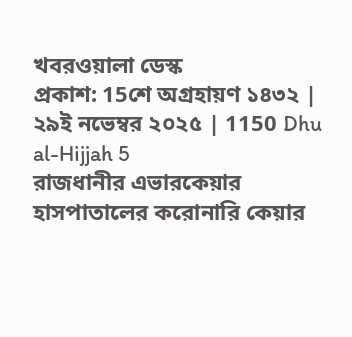খবরওয়ালা ডেস্ক
প্রকাশ: 15শে অগ্রহায়ণ ১৪৩২ | ২৯ই নভেম্বর ২০২৫ | 1150 Dhu al-Hijjah 5
রাজধানীর এভারকেয়ার হাসপাতালের করোনারি কেয়ার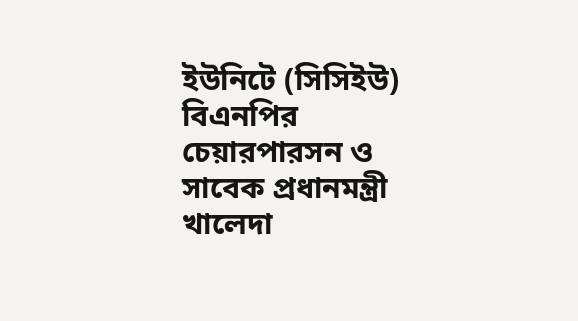ইউনিটে (সিসিইউ) বিএনপির চেয়ারপারসন ও সাবেক প্রধানমন্ত্রী খালেদা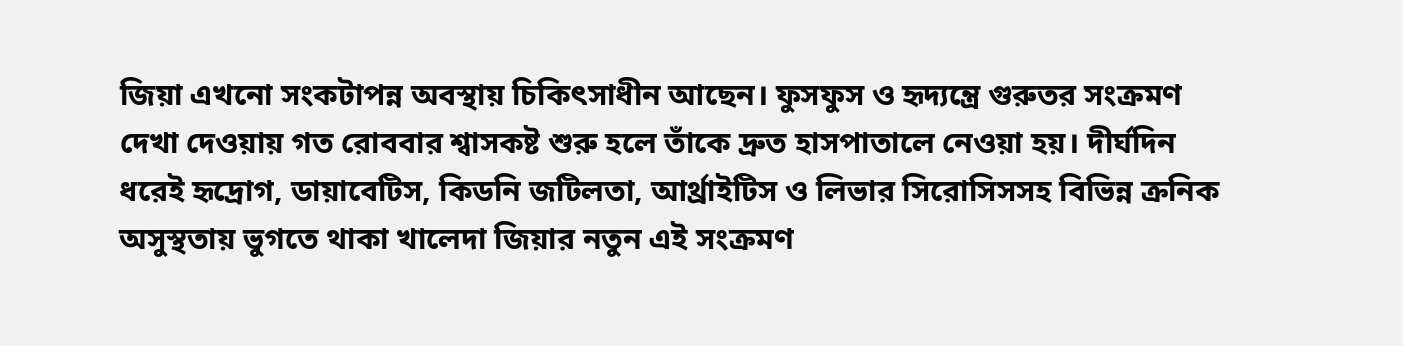জিয়া এখনো সংকটাপন্ন অবস্থায় চিকিৎসাধীন আছেন। ফুসফুস ও হৃদ্যন্ত্রে গুরুতর সংক্রমণ দেখা দেওয়ায় গত রোববার শ্বাসকষ্ট শুরু হলে তাঁকে দ্রুত হাসপাতালে নেওয়া হয়। দীর্ঘদিন ধরেই হৃদ্রোগ, ডায়াবেটিস, কিডনি জটিলতা, আর্থ্রাইটিস ও লিভার সিরোসিসসহ বিভিন্ন ক্রনিক অসুস্থতায় ভুগতে থাকা খালেদা জিয়ার নতুন এই সংক্রমণ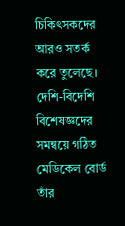চিকিৎসকদের আরও সতর্ক করে তুলেছে। দেশি-বিদেশি বিশেষজ্ঞদের সমন্বয়ে গঠিত মেডিকেল বোর্ড তাঁর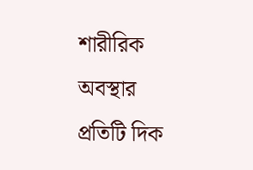শারীরিক অবস্থার প্রতিটি দিক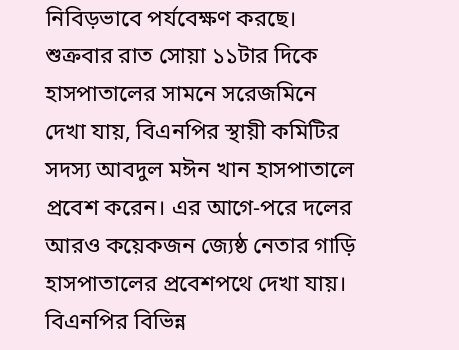নিবিড়ভাবে পর্যবেক্ষণ করছে।
শুক্রবার রাত সোয়া ১১টার দিকে হাসপাতালের সামনে সরেজমিনে দেখা যায়, বিএনপির স্থায়ী কমিটির সদস্য আবদুল মঈন খান হাসপাতালে প্রবেশ করেন। এর আগে-পরে দলের আরও কয়েকজন জ্যেষ্ঠ নেতার গাড়ি হাসপাতালের প্রবেশপথে দেখা যায়। বিএনপির বিভিন্ন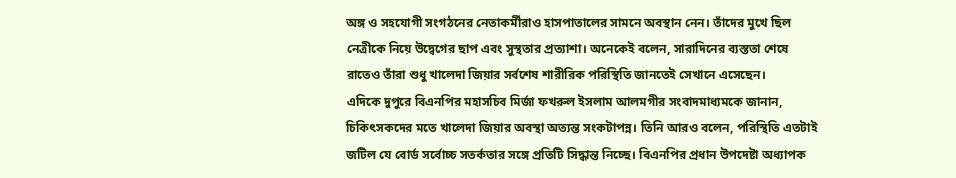অঙ্গ ও সহযোগী সংগঠনের নেতাকর্মীরাও হাসপাতালের সামনে অবস্থান নেন। তাঁদের মুখে ছিল নেত্রীকে নিয়ে উদ্বেগের ছাপ এবং সুস্থতার প্রত্যাশা। অনেকেই বলেন, সারাদিনের ব্যস্ততা শেষে রাতেও তাঁরা শুধু খালেদা জিয়ার সর্বশেষ শারীরিক পরিস্থিতি জানতেই সেখানে এসেছেন।
এদিকে দুপুরে বিএনপির মহাসচিব মির্জা ফখরুল ইসলাম আলমগীর সংবাদমাধ্যমকে জানান, চিকিৎসকদের মতে খালেদা জিয়ার অবস্থা অত্যন্ত সংকটাপন্ন। তিনি আরও বলেন, পরিস্থিতি এতটাই জটিল যে বোর্ড সর্বোচ্চ সতর্কতার সঙ্গে প্রতিটি সিদ্ধান্ত নিচ্ছে। বিএনপির প্রধান উপদেষ্টা অধ্যাপক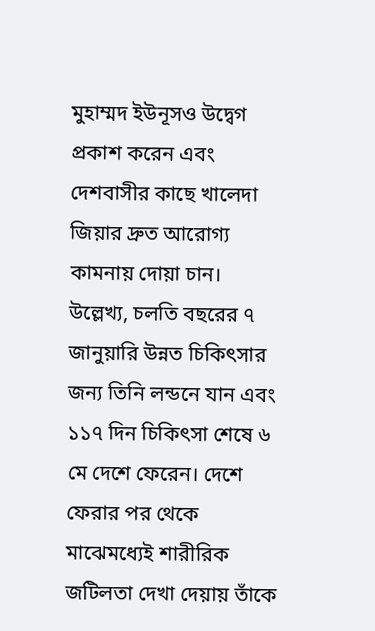মুহাম্মদ ইউনূসও উদ্বেগ প্রকাশ করেন এবং দেশবাসীর কাছে খালেদা জিয়ার দ্রুত আরোগ্য কামনায় দোয়া চান।
উল্লেখ্য, চলতি বছরের ৭ জানুয়ারি উন্নত চিকিৎসার জন্য তিনি লন্ডনে যান এবং ১১৭ দিন চিকিৎসা শেষে ৬ মে দেশে ফেরেন। দেশে ফেরার পর থেকে মাঝেমধ্যেই শারীরিক জটিলতা দেখা দেয়ায় তাঁকে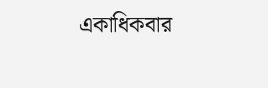একাধিকবার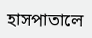হাসপাতালে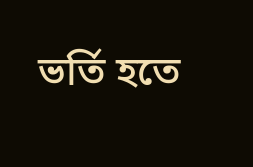ভর্তি হতে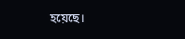হয়েছে।